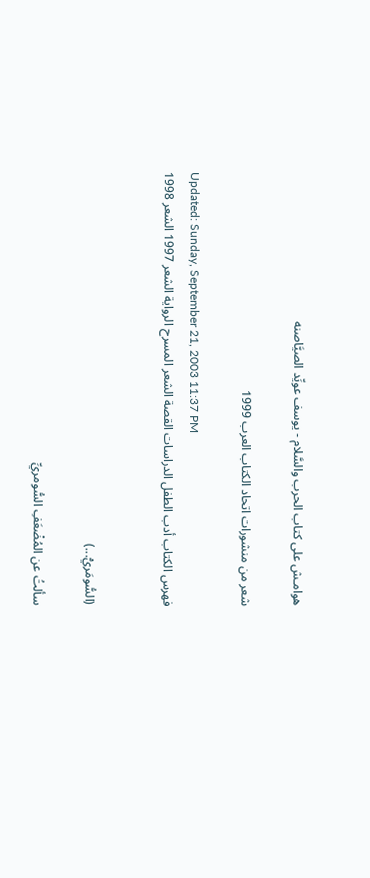هوامـش على كتاب الحرب والسَّلام - يوسف عويِّد الصيَّاصنه

شعر من منشورات اتحاد الكتاب العرب 1999

Updated: Sunday, September 21, 2003 11:37 PM
فهرس الكتاب أدب الطفل الدراسات القصة الشعر المسرح الرواية الشعر 1997 الشعر 1998


(السُّومَريّْ...)

سألتُ عن المُضْعَفِ السُّومريِّ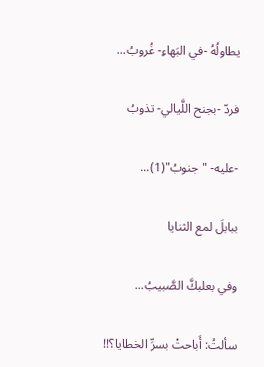يطاولُهُ -في البَهاءِ- غُروبُ...

فردّ -بجنح اللَّيالي- تذوبُ

-عليه- "جنوبُ"(1)...

ببابلَ لمع الثنايا

وفي بعلبكَّ الصَّبيبُ...

سألتُ: أَباحتْ بسرِّ الخطايا؟‍‍!!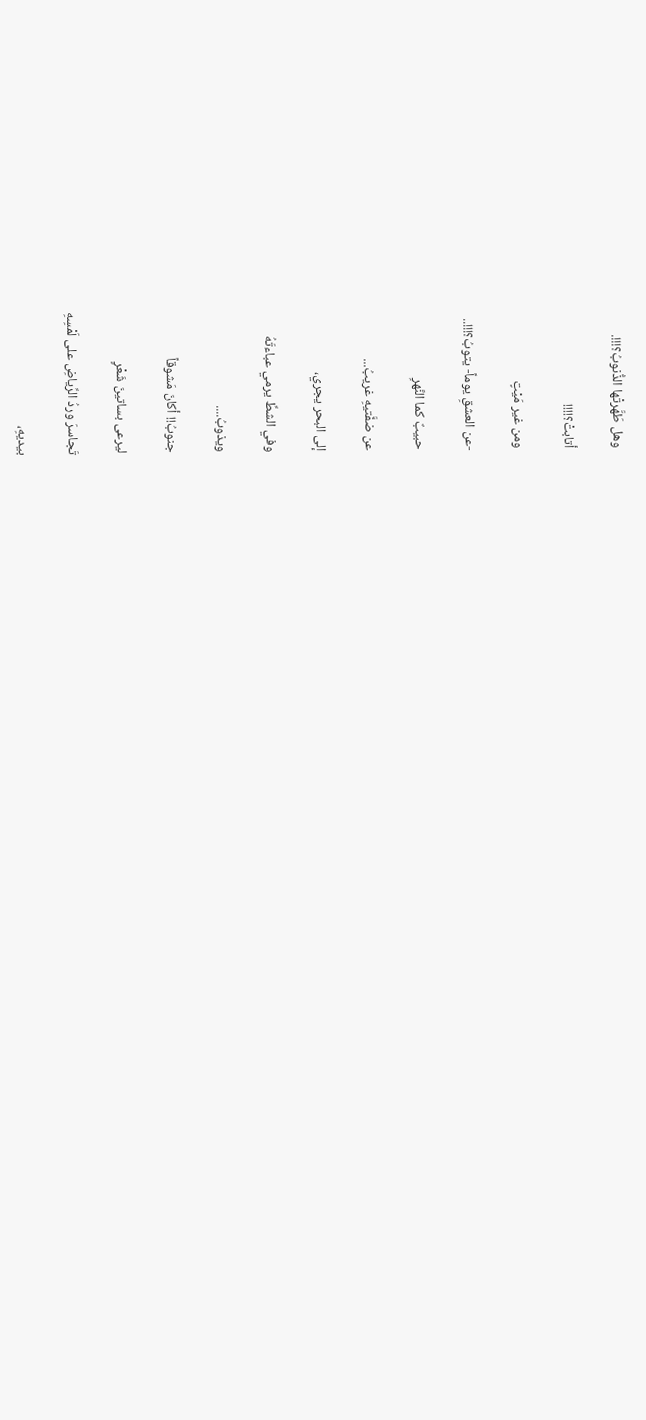وهل طَهَّرتْها الذُّنوبُ؟!!!.

أتابتْ؟!!!!

ومن غير مَيْتٍ

-عن العشقِ يوماً- يتوبُ؟!!!..

حبيبٌ كما النَّهرِ

عن ضفَّتيهِ غريبُ...

إلى البحر يجري،

وفي الشطِّ يرمي عباءتَهُ

ويذوبُ....

جنوبُ!! أكانَ مَشوقاً

ليرعى بساتينَ شَعْرٍ

تَجاسرَ وردُ الرِّياضِ على لَمْسِهِ

بيديهِ،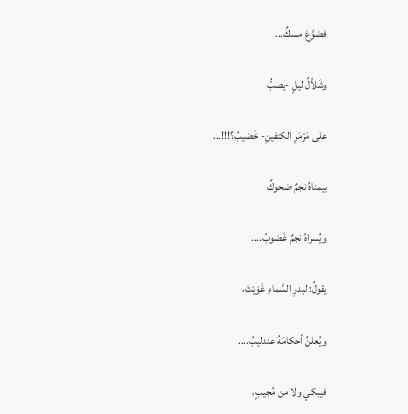فضوَّعَ مسكٌ...

وشَلاَّلُ ليلٍ -يصبُّ

على مَرْمَرِ الكتفينِ- خَضيبُ؟!!!...

بيمناهُ نجمٌ ضحوكٌ

ويُسراهُ نجمٌ غَضوبُ....

يقولُ: لبدرِ السَّماءِ غَوَيْتَ،

ويُعلنُ أحكامَهُ عندليبُ....

فيبكي ولا من مُجيبٍ،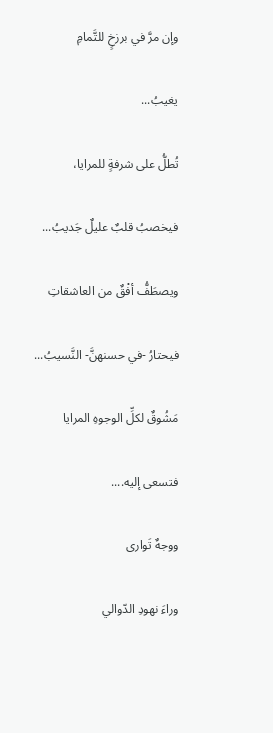وإن مرَّ في برزخٍ للتَّمامِ

يغيبُ...

تُطلُّ على شرفةٍ للمرايا،

فيخصبُ قلبٌ عليلٌ جَديبُ...

ويصطَفُّ أفْقٌ من العاشقاتِ

فيحتارُ -في حسنهنَّ- النَّسيبُ...

مَشُوقٌ لكلِّ الوجوهِ المرايا

فتسعى إليه....

ووجهٌ تَوارى

وراءَ نهودِ الدّوالي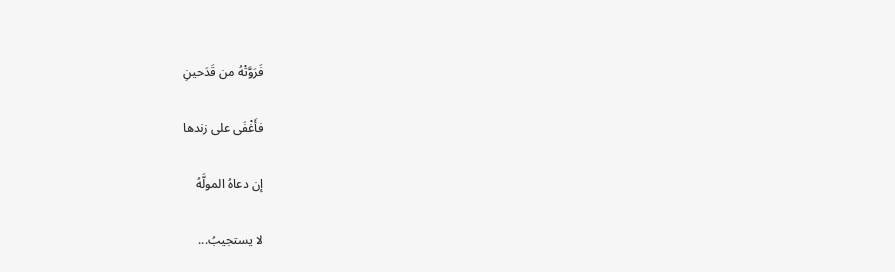فَرَوَّتْهُ من قَدَحينِ

فأَغْفَى على زندها

إن دعاهُ المولَّهُ

لا يستجيبُ...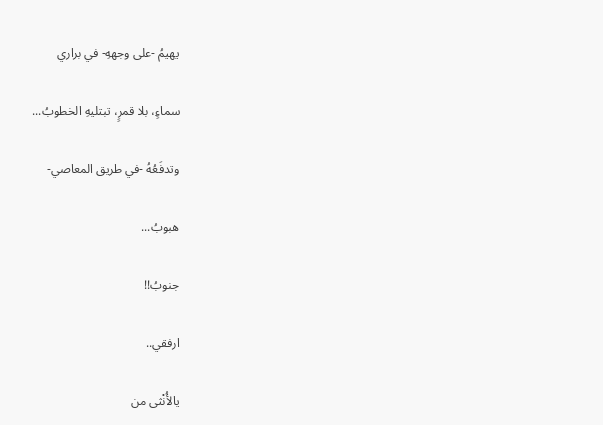يهيمُ -على وجههِ- في براري

سماءٍ، بلا قمرٍ، تبتليهِ الخطوبُ...

وتدفَعُهُ -في طريق المعاصي-

هبوبُ...

جنوبُ!!

ارفقي..

يالأُنْثى من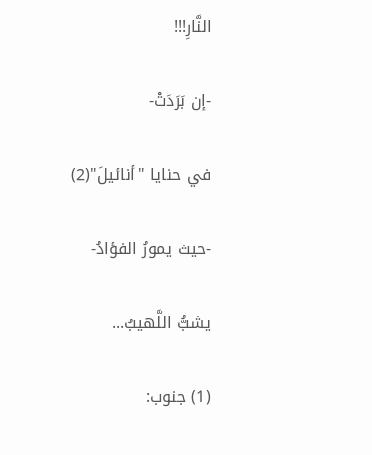النَّارِ!!!

-إن بَرَدَتْ-

في حنايا "أنائيلَ"(2)

-حيث يمورُ الفؤادُ-

يشبُّ اللَّهيبُ...

(1) جنوب: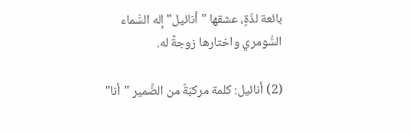بائعة لذّةٍ، عشقها "أنائيل" إله السَّماء السُّومري واختارها زوجةً له.

(2) أنائيل: كلمة مركبّةٌ من الضَّمير "أنا"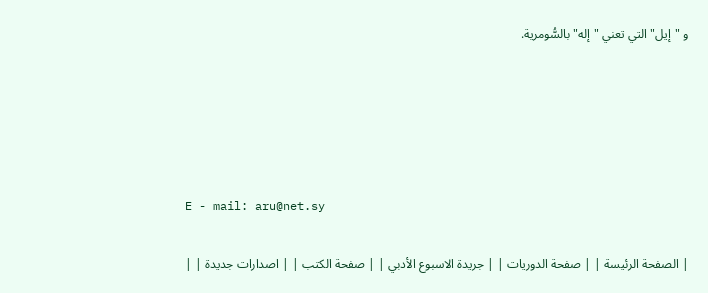و "إيل" التي تعني "إله" بالسُّومرية.





E - mail: aru@net.sy

| الصفحة الرئيسة | | صفحة الدوريات | | جريدة الاسبوع الأدبي | | صفحة الكتب | | اصدارات جديدة | |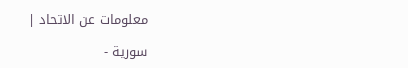معلومات عن الاتحاد |

سورية -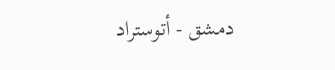دمشق - أتوستراد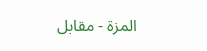المزة - مقابل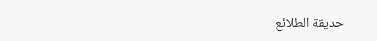حديقة الطلائع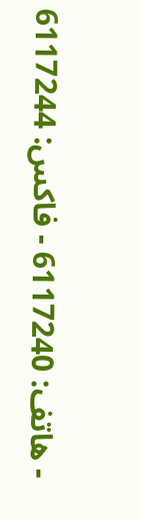- هاتف: 6117240 - فاكس: 6117244